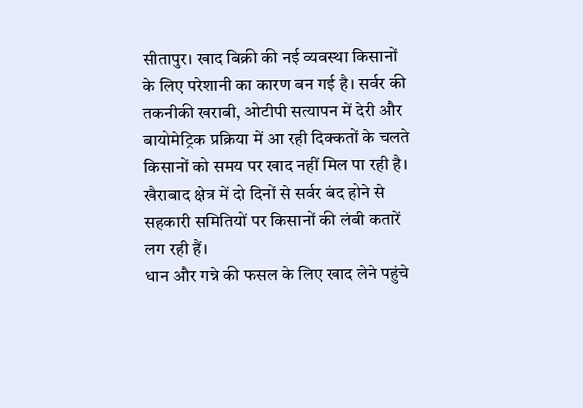सीतापुर। खाद बिक्री की नई व्यवस्था किसानों के लिए परेशानी का कारण बन गई है। सर्वर की तकनीकी खराबी, ओटीपी सत्यापन में देरी और बायोमेट्रिक प्रक्रिया में आ रही दिक्कतों के चलते किसानों को समय पर खाद नहीं मिल पा रही है। खैराबाद क्षेत्र में दो दिनों से सर्वर बंद होने से सहकारी समितियों पर किसानों की लंबी कतारें लग रही हैं।
धान और गन्ने की फसल के लिए खाद लेने पहुंचे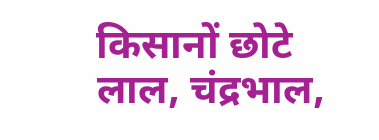किसानों छोटे लाल, चंद्रभाल,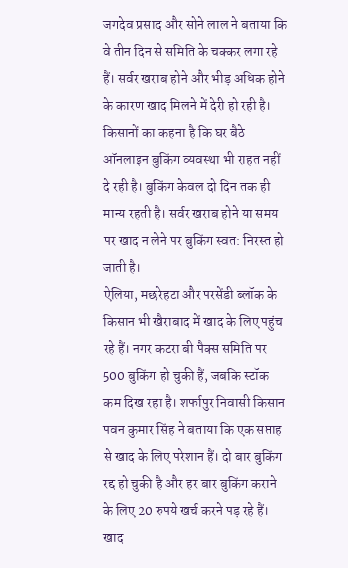जगदेव प्रसाद और सोने लाल ने बताया कि वे तीन दिन से समिति के चक्कर लगा रहे हैं। सर्वर खराब होने और भीड़ अधिक होने के कारण खाद मिलने में देरी हो रही है। किसानों का कहना है कि घर बैठे ऑनलाइन बुकिंग व्यवस्था भी राहत नहीं दे रही है। बुकिंग केवल दो दिन तक ही मान्य रहती है। सर्वर खराब होने या समय पर खाद न लेने पर बुकिंग स्वत: निरस्त हो जाती है।
ऐलिया, मछरेहटा और परसेंडी ब्लॉक के किसान भी खैराबाद में खाद के लिए पहुंच रहे हैं। नगर कटरा बी पैक्स समिति पर 500 बुकिंग हो चुकी हैं, जबकि स्टॉक कम दिख रहा है। शर्फापुर निवासी किसान पवन कुमार सिंह ने बताया कि एक सप्ताह से खाद के लिए परेशान हैं। दो बार बुकिंग रद्द हो चुकी है और हर बार बुकिंग कराने के लिए 20 रुपये खर्च करने पड़ रहे हैं।
खाद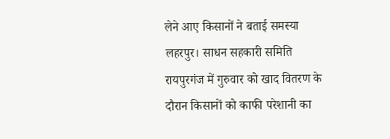लेने आए किसानों ने बताई समस्या
लहरपुर। साधन सहकारी समिति रायपुरगंज में गुरुवार को खाद वितरण के दौरान किसानों को काफी परेशानी का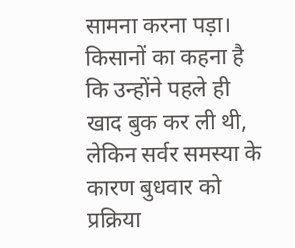सामना करना पड़ा। किसानों का कहना है कि उन्होंने पहले ही खाद बुक कर ली थी, लेकिन सर्वर समस्या के कारण बुधवार को प्रक्रिया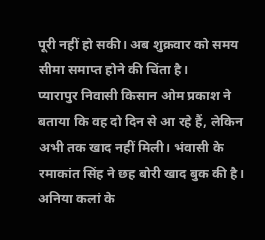पूरी नहीं हो सकी। अब शुक्रवार को समय सीमा समाप्त होने की चिंता है।
प्यारापुर निवासी किसान ओम प्रकाश ने बताया कि वह दो दिन से आ रहे हैं, लेकिन अभी तक खाद नहीं मिली। भंवासी के रमाकांत सिंह ने छह बोरी खाद बुक की है। अनिया कलां के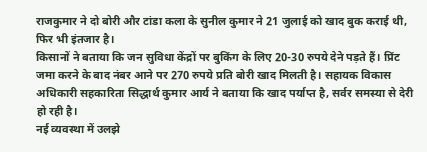राजकुमार ने दो बोरी और टांडा कला के सुनील कुमार ने 21 जुलाई को खाद बुक कराई थी, फिर भी इंतजार है।
किसानों ने बताया कि जन सुविधा केंद्रों पर बुकिंग के लिए 20-30 रुपये देने पड़ते हैं। प्रिंट जमा करने के बाद नंबर आने पर 270 रुपये प्रति बोरी खाद मिलती है। सहायक विकास अधिकारी सहकारिता सिद्धार्थ कुमार आर्य ने बताया कि खाद पर्याप्त है, सर्वर समस्या से देरी हो रही है।
नई व्यवस्था में उलझे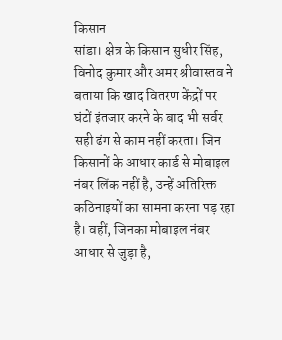किसान
सांडा। क्षेत्र के किसान सुधीर सिंह, विनोद कुमार और अमर श्रीवास्तव ने बताया कि खाद वितरण केंद्रों पर घंटों इंतजार करने के बाद भी सर्वर सही ढंग से काम नहीं करता। जिन किसानों के आधार कार्ड से मोबाइल नंबर लिंक नहीं है, उन्हें अतिरिक्त कठिनाइयों का सामना करना पड़ रहा है। वहीं, जिनका मोबाइल नंबर आधार से जुड़ा है,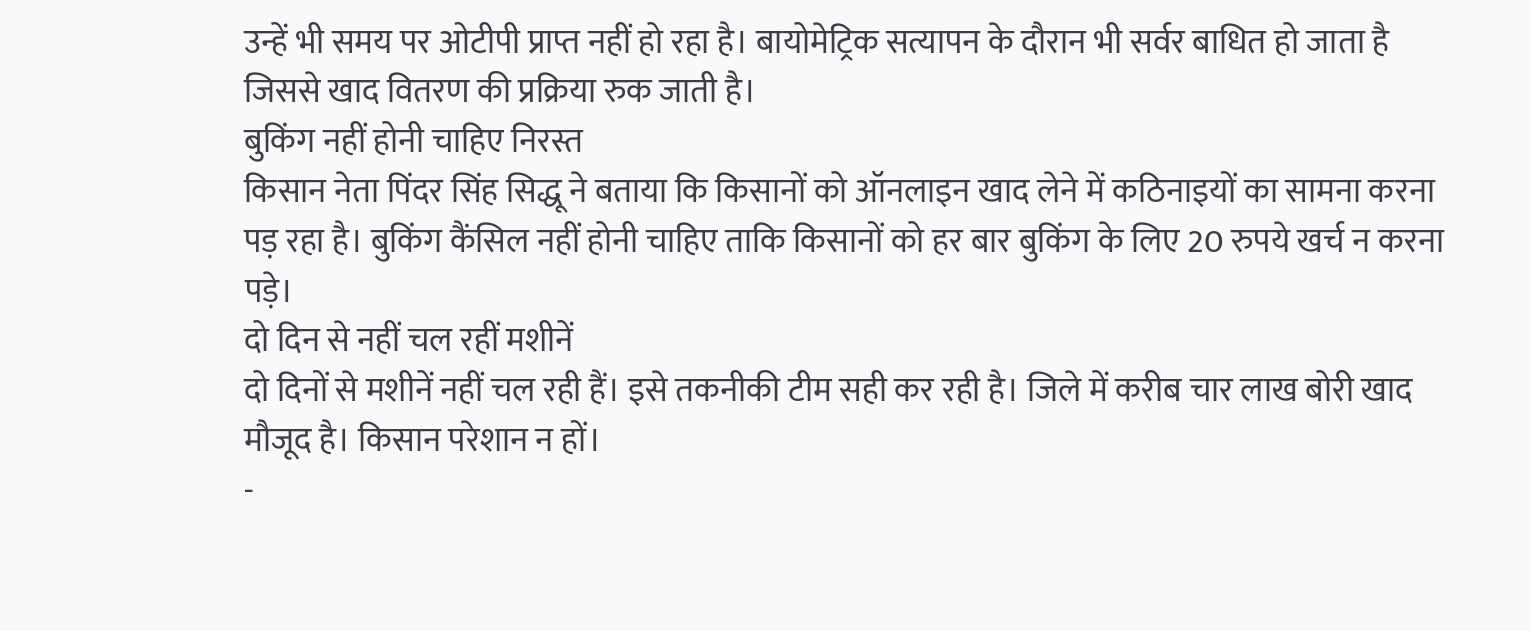उन्हें भी समय पर ओटीपी प्राप्त नहीं हो रहा है। बायोमेट्रिक सत्यापन के दौरान भी सर्वर बाधित हो जाता है जिससे खाद वितरण की प्रक्रिया रुक जाती है।
बुकिंग नहीं होनी चाहिए निरस्त
किसान नेता पिंदर सिंह सिद्धू ने बताया कि किसानों को ऑनलाइन खाद लेने में कठिनाइयों का सामना करना पड़ रहा है। बुकिंग कैंसिल नहीं होनी चाहिए ताकि किसानों को हर बार बुकिंग के लिए 20 रुपये खर्च न करना पड़े।
दो दिन से नहीं चल रहीं मशीनें
दो दिनों से मशीनें नहीं चल रही हैं। इसे तकनीकी टीम सही कर रही है। जिले में करीब चार लाख बोरी खाद मौजूद है। किसान परेशान न हों।
-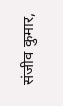संजीव कुमार,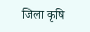जिला कृषि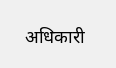अधिकारी